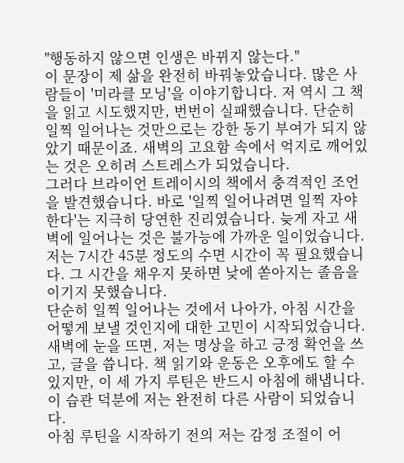"행동하지 않으면 인생은 바뀌지 않는다."
이 문장이 제 삶을 완전히 바꿔놓았습니다. 많은 사람들이 '미라클 모닝'을 이야기합니다. 저 역시 그 책을 읽고 시도했지만, 번번이 실패했습니다. 단순히 일찍 일어나는 것만으로는 강한 동기 부여가 되지 않았기 때문이죠. 새벽의 고요함 속에서 억지로 깨어있는 것은 오히려 스트레스가 되었습니다.
그러다 브라이언 트레이시의 책에서 충격적인 조언을 발견했습니다. 바로 '일찍 일어나려면 일찍 자야 한다'는 지극히 당연한 진리였습니다. 늦게 자고 새벽에 일어나는 것은 불가능에 가까운 일이었습니다. 저는 7시간 45분 정도의 수면 시간이 꼭 필요했습니다. 그 시간을 채우지 못하면 낮에 쏟아지는 졸음을 이기지 못했습니다.
단순히 일찍 일어나는 것에서 나아가, 아침 시간을 어떻게 보낼 것인지에 대한 고민이 시작되었습니다. 새벽에 눈을 뜨면, 저는 명상을 하고 긍정 확언을 쓰고, 글을 씁니다. 책 읽기와 운동은 오후에도 할 수 있지만, 이 세 가지 루틴은 반드시 아침에 해냅니다. 이 습관 덕분에 저는 완전히 다른 사람이 되었습니다.
아침 루틴을 시작하기 전의 저는 감정 조절이 어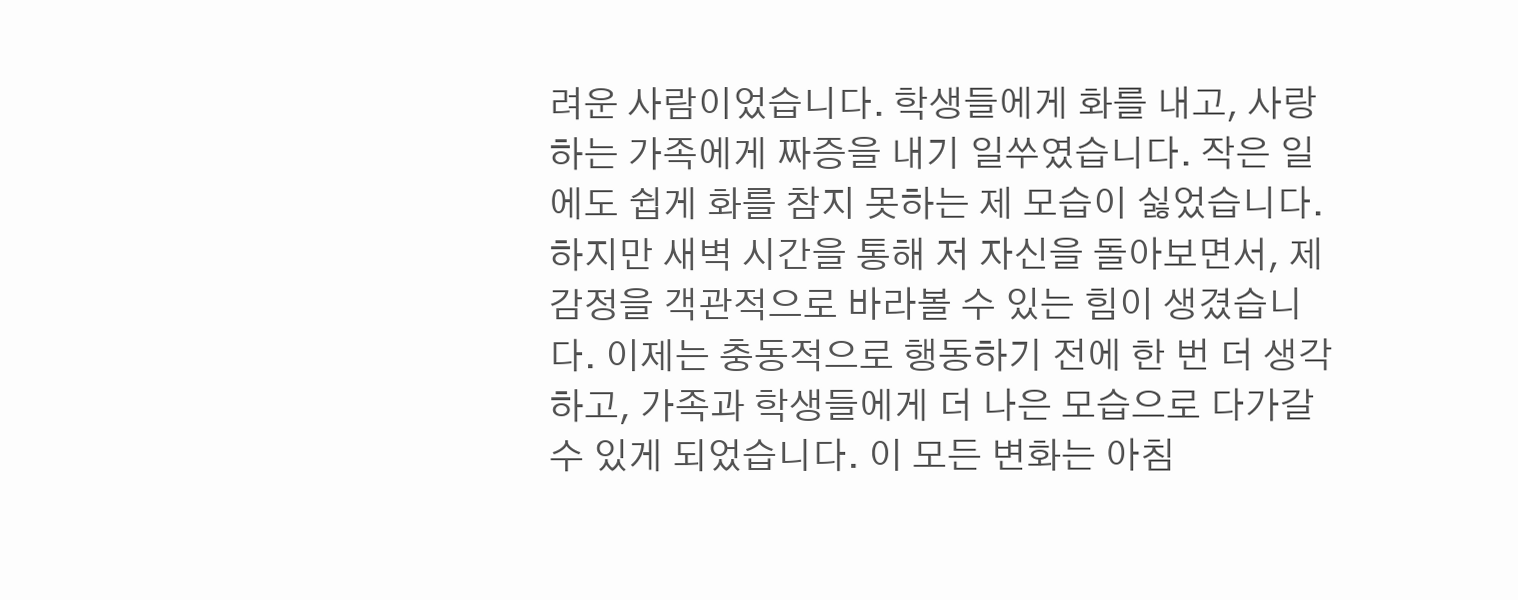려운 사람이었습니다. 학생들에게 화를 내고, 사랑하는 가족에게 짜증을 내기 일쑤였습니다. 작은 일에도 쉽게 화를 참지 못하는 제 모습이 싫었습니다. 하지만 새벽 시간을 통해 저 자신을 돌아보면서, 제 감정을 객관적으로 바라볼 수 있는 힘이 생겼습니다. 이제는 충동적으로 행동하기 전에 한 번 더 생각하고, 가족과 학생들에게 더 나은 모습으로 다가갈 수 있게 되었습니다. 이 모든 변화는 아침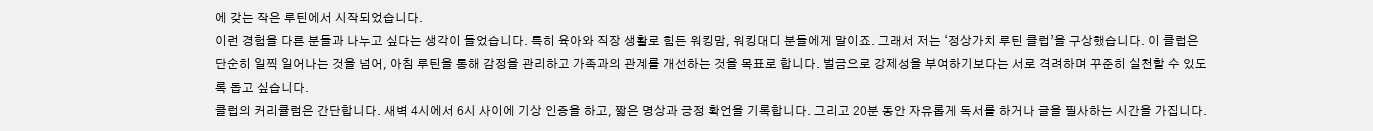에 갖는 작은 루틴에서 시작되었습니다.
이런 경험을 다른 분들과 나누고 싶다는 생각이 들었습니다. 특히 육아와 직장 생활로 힘든 워킹맘, 워킹대디 분들에게 말이죠. 그래서 저는 ‘정상가치 루틴 클럽’을 구상했습니다. 이 클럽은 단순히 일찍 일어나는 것을 넘어, 아침 루틴을 통해 감정을 관리하고 가족과의 관계를 개선하는 것을 목표로 합니다. 벌금으로 강제성을 부여하기보다는 서로 격려하며 꾸준히 실천할 수 있도록 돕고 싶습니다.
클럽의 커리큘럼은 간단합니다. 새벽 4시에서 6시 사이에 기상 인증을 하고, 짧은 명상과 긍정 확언을 기록합니다. 그리고 20분 동안 자유롭게 독서를 하거나 글을 필사하는 시간을 가집니다.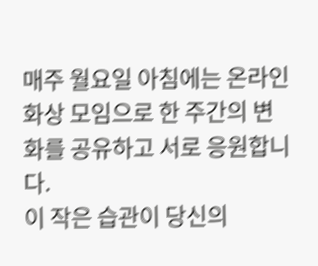매주 월요일 아침에는 온라인 화상 모임으로 한 주간의 변화를 공유하고 서로 응원합니다.
이 작은 습관이 당신의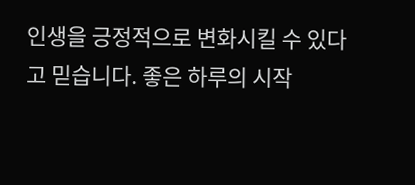인생을 긍정적으로 변화시킬 수 있다고 믿습니다. 좋은 하루의 시작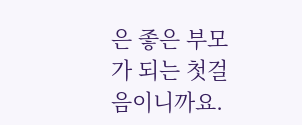은 좋은 부모가 되는 첫걸음이니까요.